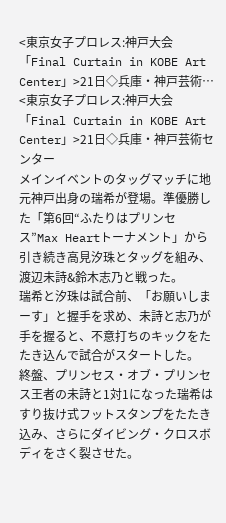<東京女子プロレス:神戸大会「Final Curtain in KOBE Art Center」>21日◇兵庫・神戸芸術…
<東京女子プロレス:神戸大会「Final Curtain in KOBE Art Center」>21日◇兵庫・神戸芸術センター
メインイベントのタッグマッチに地元神戸出身の瑞希が登場。準優勝した「第6回“ふたりはプリンセス”Max Heartトーナメント」から引き続き高見汐珠とタッグを組み、渡辺未詩&鈴木志乃と戦った。
瑞希と汐珠は試合前、「お願いしまーす」と握手を求め、未詩と志乃が手を握ると、不意打ちのキックをたたき込んで試合がスタートした。
終盤、プリンセス・オブ・プリンセス王者の未詩と1対1になった瑞希はすり抜け式フットスタンプをたたき込み、さらにダイビング・クロスボディをさく裂させた。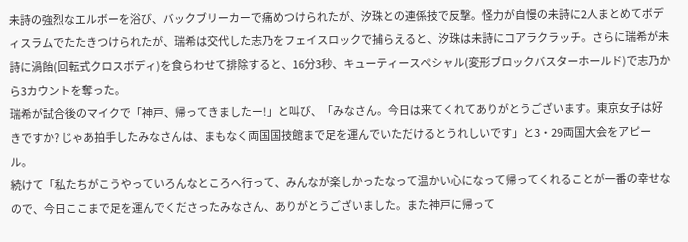未詩の強烈なエルボーを浴び、バックブリーカーで痛めつけられたが、汐珠との連係技で反撃。怪力が自慢の未詩に2人まとめてボディスラムでたたきつけられたが、瑞希は交代した志乃をフェイスロックで捕らえると、汐珠は未詩にコアラクラッチ。さらに瑞希が未詩に渦飴(回転式クロスボディ)を食らわせて排除すると、16分3秒、キューティースペシャル(変形ブロックバスターホールド)で志乃から3カウントを奪った。
瑞希が試合後のマイクで「神戸、帰ってきましたー!」と叫び、「みなさん。今日は来てくれてありがとうございます。東京女子は好きですか? じゃあ拍手したみなさんは、まもなく両国国技館まで足を運んでいただけるとうれしいです」と3・29両国大会をアピール。
続けて「私たちがこうやっていろんなところへ行って、みんなが楽しかったなって温かい心になって帰ってくれることが一番の幸せなので、今日ここまで足を運んでくださったみなさん、ありがとうございました。また神戸に帰って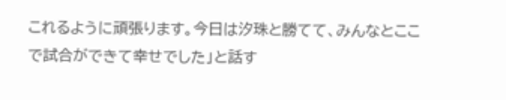これるように頑張ります。今日は汐珠と勝てて、みんなとここで試合ができて幸せでした」と話す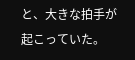と、大きな拍手が起こっていた。